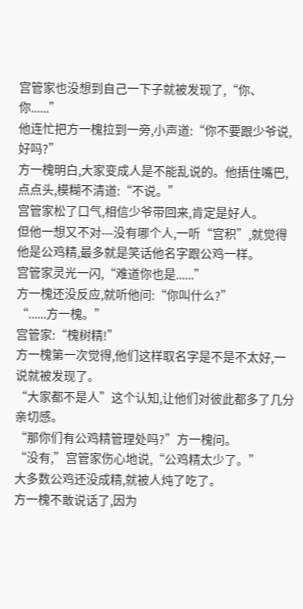宫管家也没想到自己一下子就被发现了,“你、你......”
他连忙把方一槐拉到一旁,小声道:“你不要跟少爷说,好吗?”
方一槐明白,大家变成人是不能乱说的。他捂住嘴巴,点点头,模糊不清道:“不说。”
宫管家松了口气,相信少爷带回来,肯定是好人。
但他一想又不对---没有哪个人,一听“宫积”,就觉得他是公鸡精,最多就是笑话他名字跟公鸡一样。
宫管家灵光一闪,“难道你也是......”
方一槐还没反应,就听他问:“你叫什么?”
“......方一槐。”
宫管家:“槐树精!”
方一槐第一次觉得,他们这样取名字是不是不太好,一说就被发现了。
“大家都不是人”这个认知,让他们对彼此都多了几分亲切感。
“那你们有公鸡精管理处吗?”方一槐问。
“没有,”宫管家伤心地说,“公鸡精太少了。”
大多数公鸡还没成精,就被人炖了吃了。
方一槐不敢说话了,因为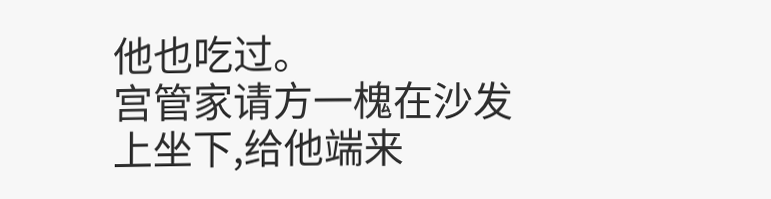他也吃过。
宫管家请方一槐在沙发上坐下,给他端来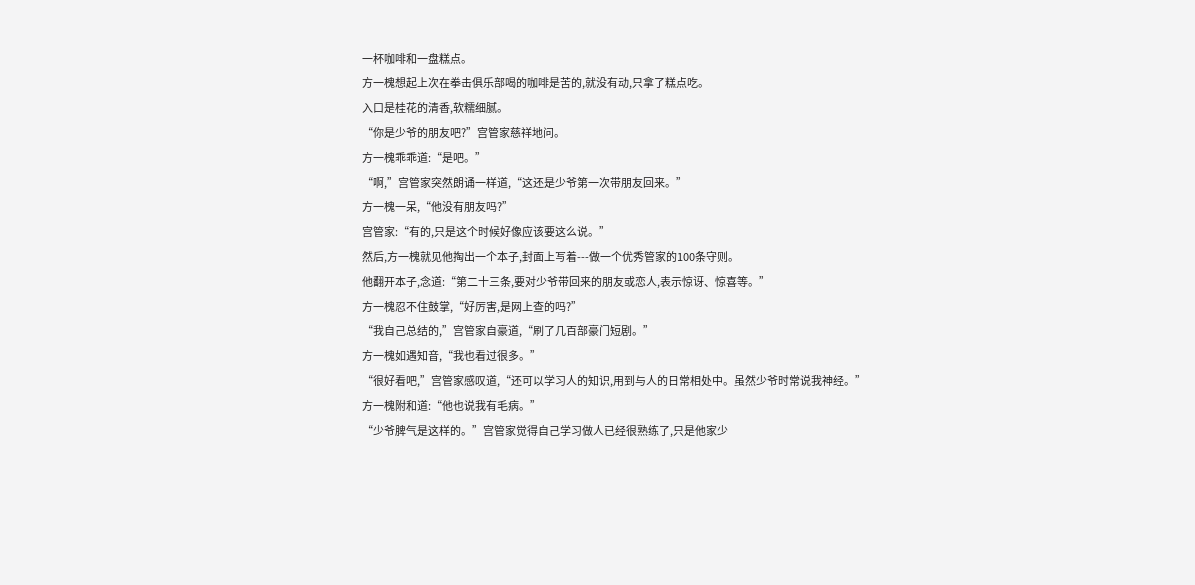一杯咖啡和一盘糕点。
方一槐想起上次在拳击俱乐部喝的咖啡是苦的,就没有动,只拿了糕点吃。
入口是桂花的清香,软糯细腻。
“你是少爷的朋友吧?”宫管家慈祥地问。
方一槐乖乖道:“是吧。”
“啊,”宫管家突然朗诵一样道,“这还是少爷第一次带朋友回来。”
方一槐一呆,“他没有朋友吗?”
宫管家:“有的,只是这个时候好像应该要这么说。”
然后,方一槐就见他掏出一个本子,封面上写着---做一个优秀管家的100条守则。
他翻开本子,念道:“第二十三条,要对少爷带回来的朋友或恋人,表示惊讶、惊喜等。”
方一槐忍不住鼓掌,“好厉害,是网上查的吗?”
“我自己总结的,”宫管家自豪道,“刷了几百部豪门短剧。”
方一槐如遇知音,“我也看过很多。”
“很好看吧,”宫管家感叹道,“还可以学习人的知识,用到与人的日常相处中。虽然少爷时常说我神经。”
方一槐附和道:“他也说我有毛病。”
“少爷脾气是这样的。”宫管家觉得自己学习做人已经很熟练了,只是他家少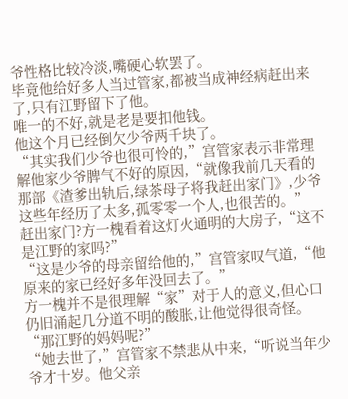爷性格比较冷淡,嘴硬心软罢了。
毕竟他给好多人当过管家,都被当成神经病赶出来了,只有江野留下了他。
唯一的不好,就是老是要扣他钱。
他这个月已经倒欠少爷两千块了。
“其实我们少爷也很可怜的,”宫管家表示非常理解他家少爷脾气不好的原因,“就像我前几天看的那部《渣爹出轨后,绿茶母子将我赶出家门》,少爷这些年经历了太多,孤零零一个人,也很苦的。”
赶出家门?方一槐看着这灯火通明的大房子,“这不是江野的家吗?”
“这是少爷的母亲留给他的,”宫管家叹气道,“他原来的家已经好多年没回去了。”
方一槐并不是很理解“家”对于人的意义,但心口仍旧涌起几分道不明的酸胀,让他觉得很奇怪。
“那江野的妈妈呢?”
“她去世了,”宫管家不禁悲从中来,“听说当年少爷才十岁。他父亲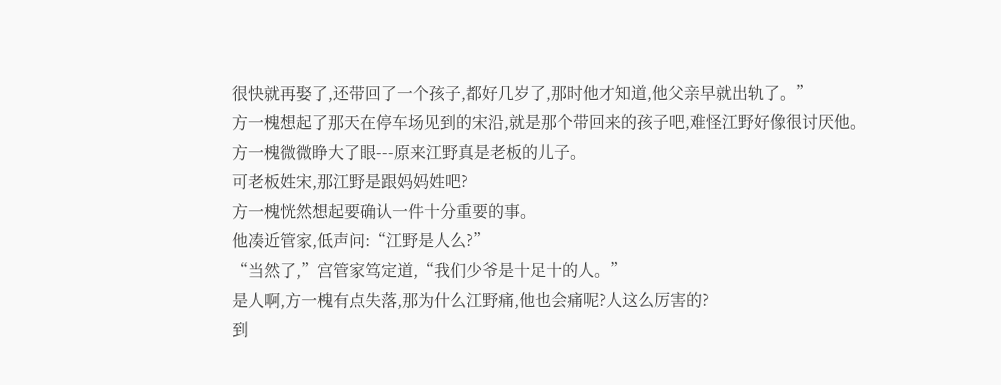很快就再娶了,还带回了一个孩子,都好几岁了,那时他才知道,他父亲早就出轨了。”
方一槐想起了那天在停车场见到的宋沿,就是那个带回来的孩子吧,难怪江野好像很讨厌他。
方一槐微微睁大了眼---原来江野真是老板的儿子。
可老板姓宋,那江野是跟妈妈姓吧?
方一槐恍然想起要确认一件十分重要的事。
他凑近管家,低声问:“江野是人么?”
“当然了,”宫管家笃定道,“我们少爷是十足十的人。”
是人啊,方一槐有点失落,那为什么江野痛,他也会痛呢?人这么厉害的?
到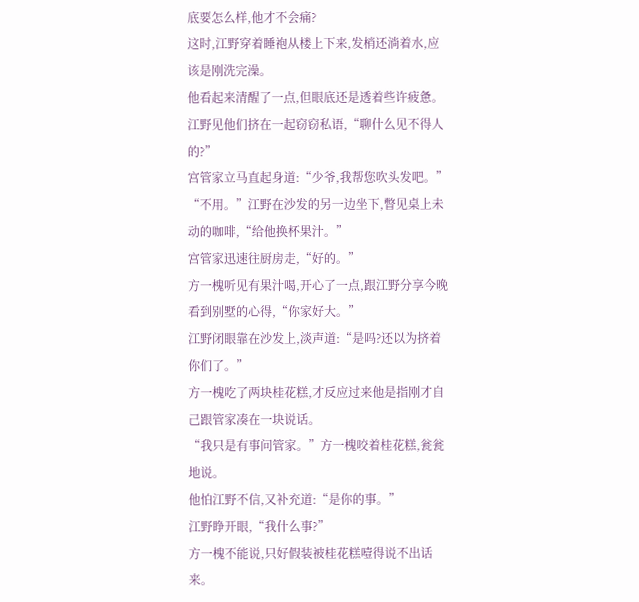底要怎么样,他才不会痛?
这时,江野穿着睡袍从楼上下来,发梢还淌着水,应该是刚洗完澡。
他看起来清醒了一点,但眼底还是透着些许疲惫。
江野见他们挤在一起窃窃私语,“聊什么见不得人的?”
宫管家立马直起身道:“少爷,我帮您吹头发吧。”
“不用。”江野在沙发的另一边坐下,瞥见桌上未动的咖啡,“给他换杯果汁。”
宫管家迅速往厨房走,“好的。”
方一槐听见有果汁喝,开心了一点,跟江野分享今晚看到别墅的心得,“你家好大。”
江野闭眼靠在沙发上,淡声道:“是吗?还以为挤着你们了。”
方一槐吃了两块桂花糕,才反应过来他是指刚才自己跟管家凑在一块说话。
“我只是有事问管家。”方一槐咬着桂花糕,瓮瓮地说。
他怕江野不信,又补充道:“是你的事。”
江野睁开眼,“我什么事?”
方一槐不能说,只好假装被桂花糕噎得说不出话来。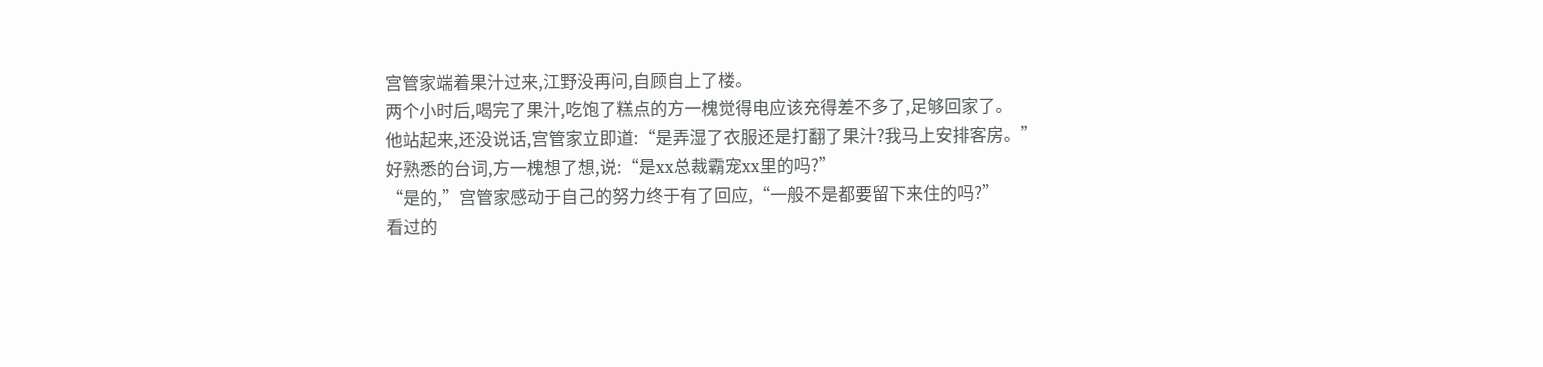宫管家端着果汁过来,江野没再问,自顾自上了楼。
两个小时后,喝完了果汁,吃饱了糕点的方一槐觉得电应该充得差不多了,足够回家了。
他站起来,还没说话,宫管家立即道:“是弄湿了衣服还是打翻了果汁?我马上安排客房。”
好熟悉的台词,方一槐想了想,说:“是xx总裁霸宠xx里的吗?”
“是的,”宫管家感动于自己的努力终于有了回应,“一般不是都要留下来住的吗?”
看过的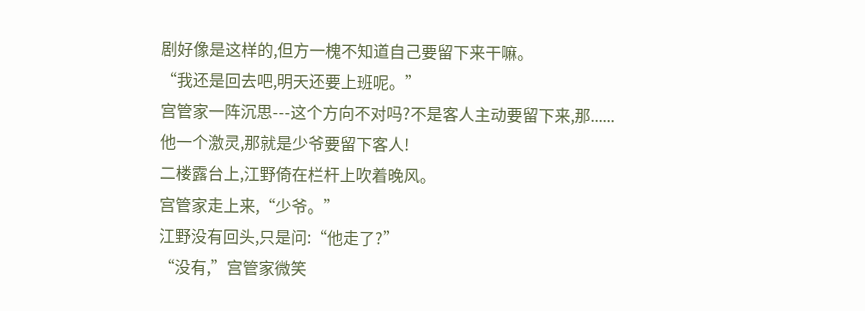剧好像是这样的,但方一槐不知道自己要留下来干嘛。
“我还是回去吧,明天还要上班呢。”
宫管家一阵沉思---这个方向不对吗?不是客人主动要留下来,那......
他一个激灵,那就是少爷要留下客人!
二楼露台上,江野倚在栏杆上吹着晚风。
宫管家走上来,“少爷。”
江野没有回头,只是问:“他走了?”
“没有,”宫管家微笑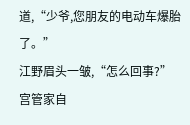道,“少爷,您朋友的电动车爆胎了。”
江野眉头一皱,“怎么回事?”
宫管家自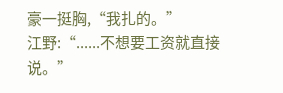豪一挺胸,“我扎的。”
江野:“......不想要工资就直接说。”